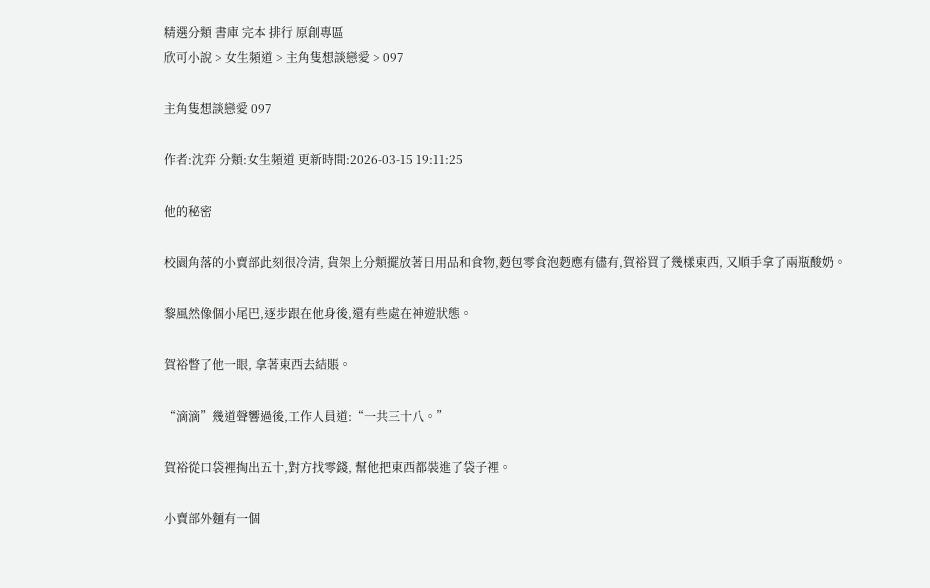精選分類 書庫 完本 排行 原創專區
欣可小說 > 女生頻道 > 主角隻想談戀愛 > 097

主角隻想談戀愛 097

作者:沈弈 分類:女生頻道 更新時間:2026-03-15 19:11:25

他的秘密

校園角落的小賣部此刻很冷清, 貨架上分類擺放著日用品和食物,麪包零食泡麪應有儘有,賀裕買了幾樣東西, 又順手拿了兩瓶酸奶。

黎風然像個小尾巴,逐步跟在他身後,還有些處在神遊狀態。

賀裕瞥了他一眼, 拿著東西去結賬。

“滴滴”幾道聲響過後,工作人員道:“一共三十八。”

賀裕從口袋裡掏出五十,對方找零錢, 幫他把東西都裝進了袋子裡。

小賣部外麵有一個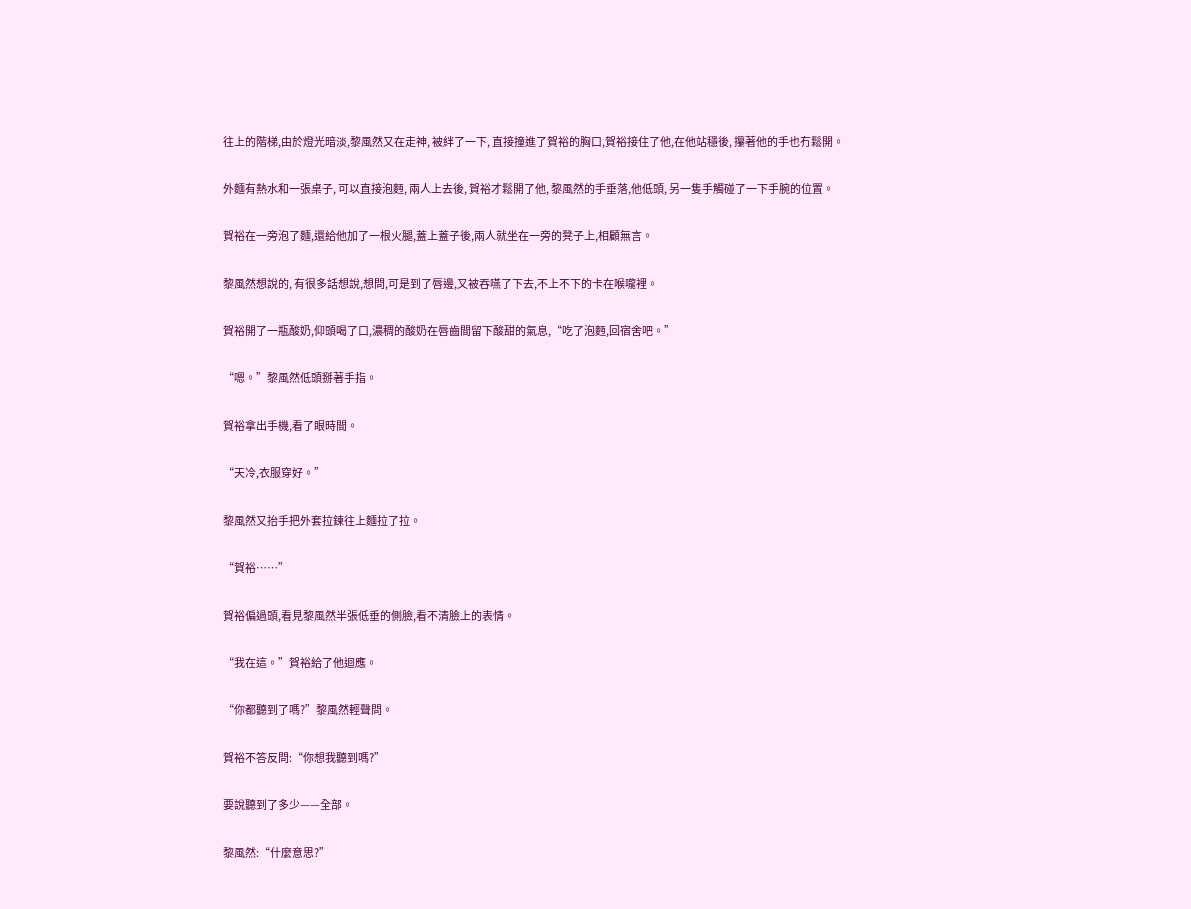往上的階梯,由於燈光暗淡,黎風然又在走神, 被絆了一下, 直接撞進了賀裕的胸口,賀裕接住了他,在他站穩後, 攥著他的手也冇鬆開。

外麵有熱水和一張桌子, 可以直接泡麪, 兩人上去後, 賀裕才鬆開了他, 黎風然的手垂落,他低頭, 另一隻手觸碰了一下手腕的位置。

賀裕在一旁泡了麵,還給他加了一根火腿,蓋上蓋子後,兩人就坐在一旁的凳子上,相顧無言。

黎風然想說的, 有很多話想說,想問,可是到了唇邊,又被吞嚥了下去,不上不下的卡在喉嚨裡。

賀裕開了一瓶酸奶,仰頭喝了口,濃稠的酸奶在唇齒間留下酸甜的氣息,“吃了泡麪,回宿舍吧。”

“嗯。”黎風然低頭掰著手指。

賀裕拿出手機,看了眼時間。

“天冷,衣服穿好。”

黎風然又抬手把外套拉鍊往上麵拉了拉。

“賀裕……”

賀裕偏過頭,看見黎風然半張低垂的側臉,看不清臉上的表情。

“我在這。”賀裕給了他迴應。

“你都聽到了嗎?”黎風然輕聲問。

賀裕不答反問:“你想我聽到嗎?”

要說聽到了多少——全部。

黎風然:“什麼意思?”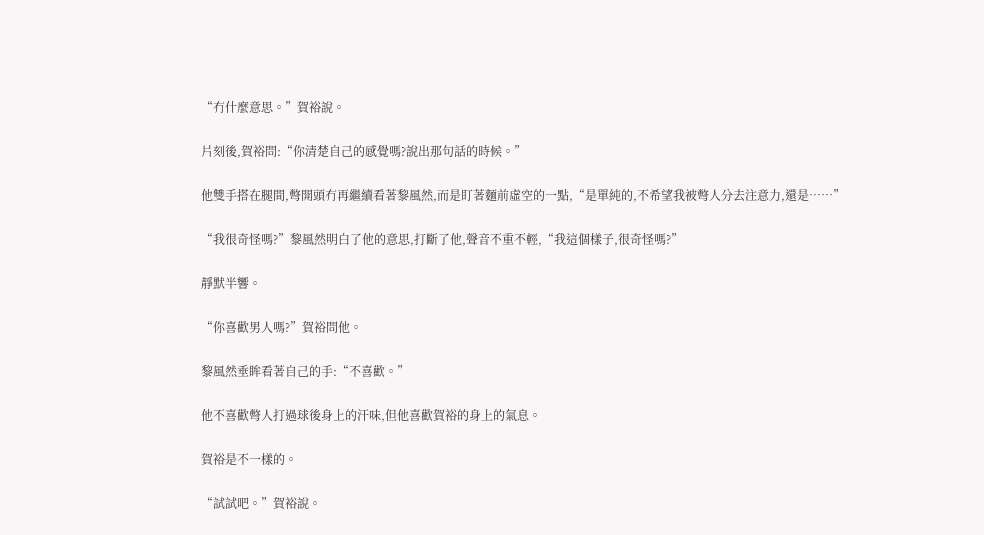“冇什麼意思。”賀裕說。

片刻後,賀裕問:“你清楚自己的感覺嗎?說出那句話的時候。”

他雙手搭在腿間,彆開頭冇再繼續看著黎風然,而是盯著麵前虛空的一點,“是單純的,不希望我被彆人分去注意力,還是……”

“我很奇怪嗎?”黎風然明白了他的意思,打斷了他,聲音不重不輕,“我這個樣子,很奇怪嗎?”

靜默半響。

“你喜歡男人嗎?”賀裕問他。

黎風然垂眸看著自己的手:“不喜歡。”

他不喜歡彆人打過球後身上的汗味,但他喜歡賀裕的身上的氣息。

賀裕是不一樣的。

“試試吧。”賀裕說。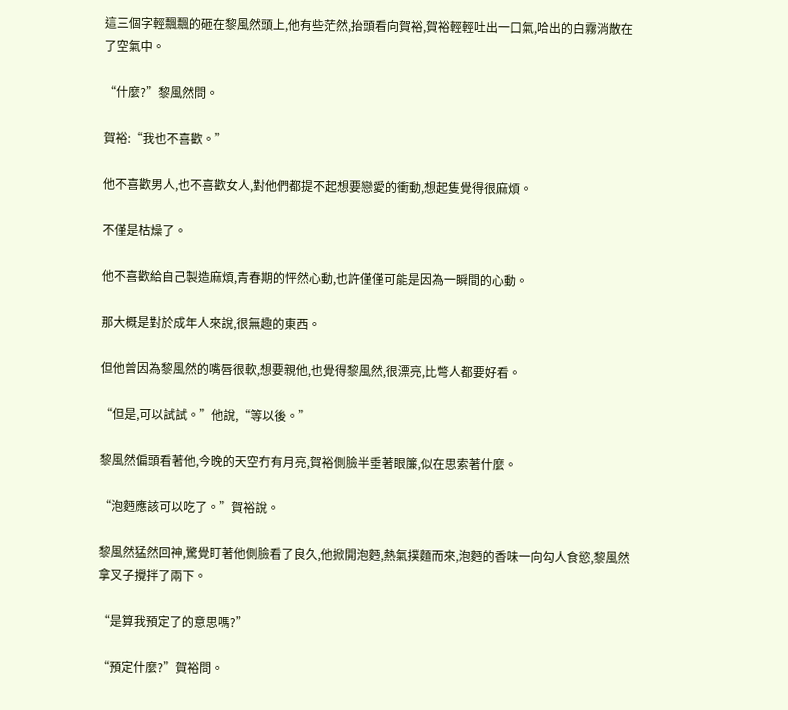這三個字輕飄飄的砸在黎風然頭上,他有些茫然,抬頭看向賀裕,賀裕輕輕吐出一口氣,哈出的白霧消散在了空氣中。

“什麼?”黎風然問。

賀裕:“我也不喜歡。”

他不喜歡男人,也不喜歡女人,對他們都提不起想要戀愛的衝動,想起隻覺得很麻煩。

不僅是枯燥了。

他不喜歡給自己製造麻煩,青春期的怦然心動,也許僅僅可能是因為一瞬間的心動。

那大概是對於成年人來說,很無趣的東西。

但他曾因為黎風然的嘴唇很軟,想要親他,也覺得黎風然,很漂亮,比彆人都要好看。

“但是,可以試試。”他說,“等以後。”

黎風然偏頭看著他,今晚的天空冇有月亮,賀裕側臉半垂著眼簾,似在思索著什麼。

“泡麪應該可以吃了。”賀裕說。

黎風然猛然回神,驚覺盯著他側臉看了良久,他掀開泡麪,熱氣撲麵而來,泡麪的香味一向勾人食慾,黎風然拿叉子攪拌了兩下。

“是算我預定了的意思嗎?”

“預定什麼?”賀裕問。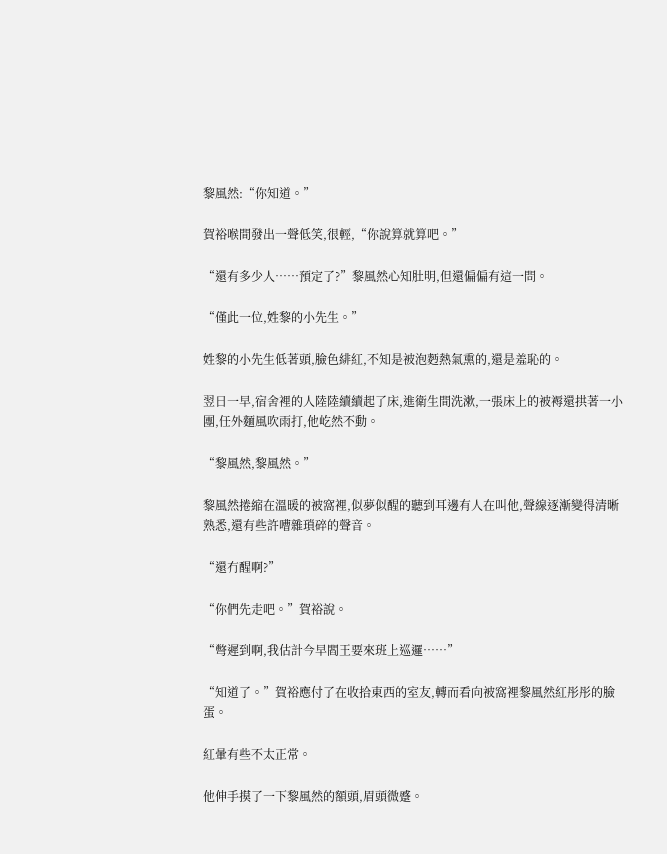黎風然:“你知道。”

賀裕喉間發出一聲低笑,很輕,“你說算就算吧。”

“還有多少人……預定了?”黎風然心知肚明,但還偏偏有這一問。

“僅此一位,姓黎的小先生。”

姓黎的小先生低著頭,臉色緋紅,不知是被泡麪熱氣熏的,還是羞恥的。

翌日一早,宿舍裡的人陸陸續續起了床,進衛生間洗漱,一張床上的被褥還拱著一小團,任外麵風吹雨打,他屹然不動。

“黎風然,黎風然。”

黎風然捲縮在溫暖的被窩裡,似夢似醒的聽到耳邊有人在叫他,聲線逐漸變得清晰熟悉,還有些許嘈雜瑣碎的聲音。

“還冇醒啊?”

“你們先走吧。”賀裕說。

“彆遲到啊,我估計今早閻王要來班上巡邏……”

“知道了。”賀裕應付了在收拾東西的室友,轉而看向被窩裡黎風然紅彤彤的臉蛋。

紅暈有些不太正常。

他伸手摸了一下黎風然的額頭,眉頭微蹙。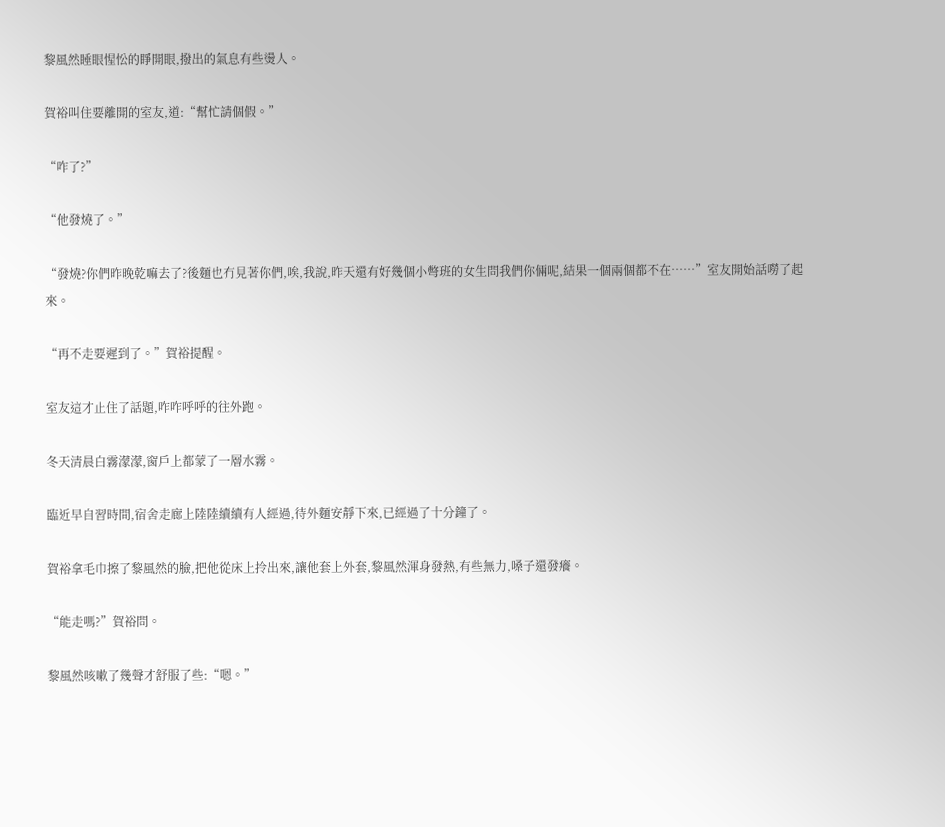黎風然睡眼惺忪的睜開眼,撥出的氣息有些燙人。

賀裕叫住要離開的室友,道:“幫忙請個假。”

“咋了?”

“他發燒了。”

“發燒?你們昨晚乾嘛去了?後麵也冇見著你們,唉,我說,昨天還有好幾個小彆班的女生問我們你倆呢,結果一個兩個都不在……”室友開始話嘮了起來。

“再不走要遲到了。”賀裕提醒。

室友這才止住了話題,咋咋呼呼的往外跑。

冬天清晨白霧濛濛,窗戶上都蒙了一層水霧。

臨近早自習時間,宿舍走廊上陸陸續續有人經過,待外麵安靜下來,已經過了十分鐘了。

賀裕拿毛巾擦了黎風然的臉,把他從床上拎出來,讓他套上外套,黎風然渾身發熱,有些無力,嗓子還發癢。

“能走嗎?”賀裕問。

黎風然咳嗽了幾聲才舒服了些:“嗯。”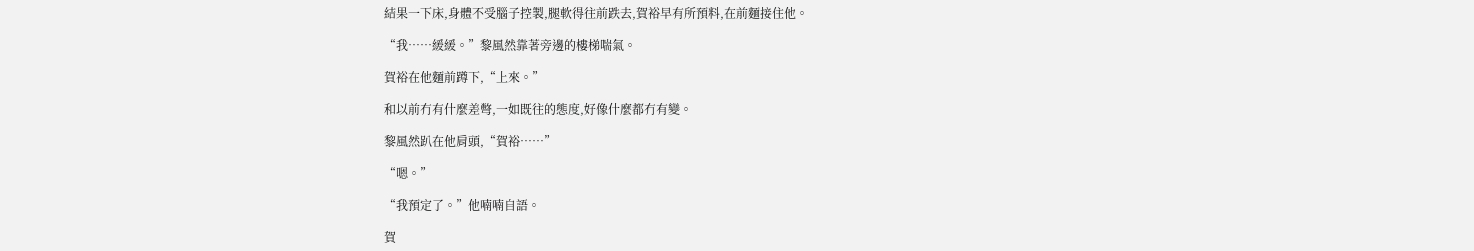結果一下床,身體不受腦子控製,腿軟得往前跌去,賀裕早有所預料,在前麵接住他。

“我……緩緩。”黎風然靠著旁邊的樓梯喘氣。

賀裕在他麵前蹲下,“上來。”

和以前冇有什麼差彆,一如既往的態度,好像什麼都冇有變。

黎風然趴在他肩頭,“賀裕……”

“嗯。”

“我預定了。”他喃喃自語。

賀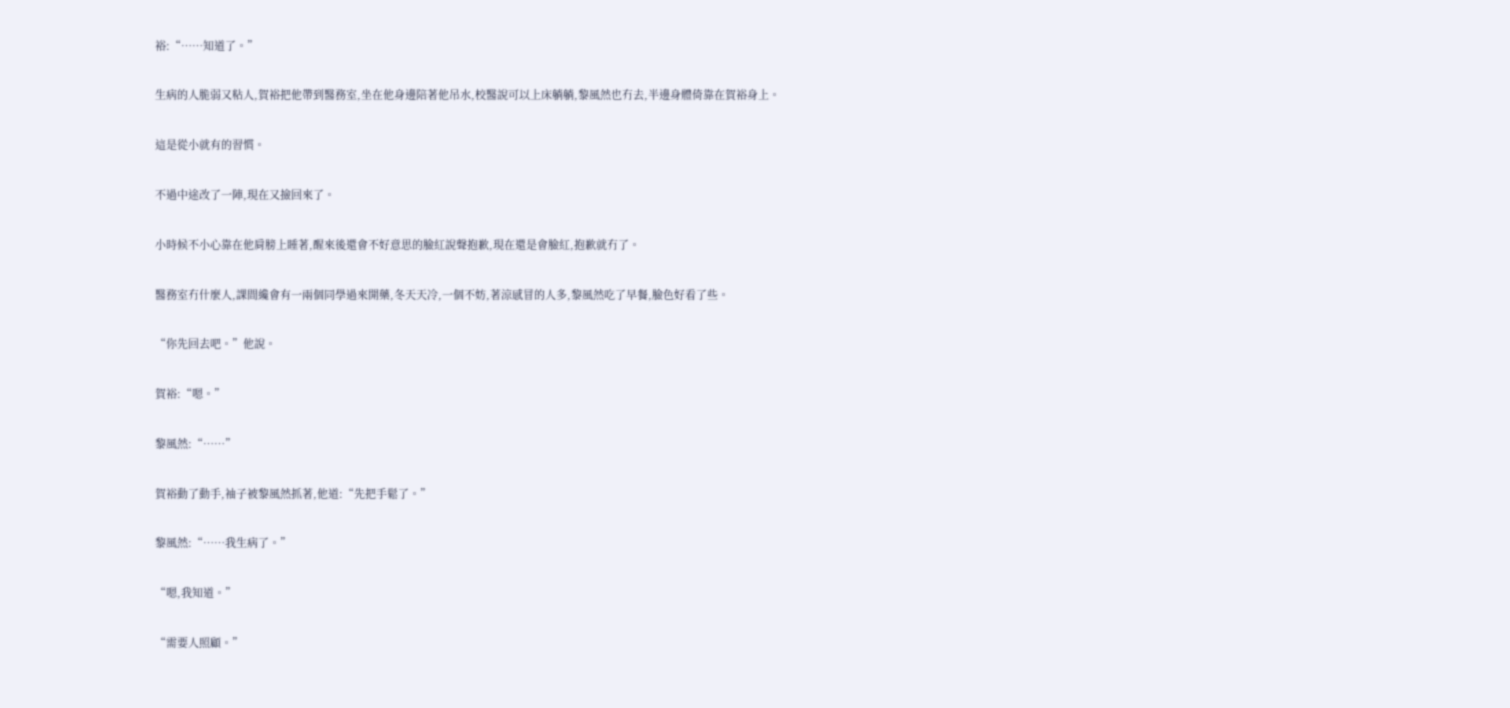裕:“……知道了。”

生病的人脆弱又粘人,賀裕把他帶到醫務室,坐在他身邊陪著他吊水,校醫說可以上床躺躺,黎風然也冇去,半邊身體倚靠在賀裕身上。

這是從小就有的習慣。

不過中途改了一陣,現在又撿回來了。

小時候不小心靠在他肩膀上睡著,醒來後還會不好意思的臉紅說聲抱歉,現在還是會臉紅,抱歉就冇了。

醫務室冇什麼人,課間纔會有一兩個同學過來開藥,冬天天冷,一個不妨,著涼感冒的人多,黎風然吃了早餐,臉色好看了些。

“你先回去吧。”他說。

賀裕:“嗯。”

黎風然:“……”

賀裕動了動手,袖子被黎風然抓著,他道:“先把手鬆了。”

黎風然:“……我生病了。”

“嗯,我知道。”

“需要人照顧。”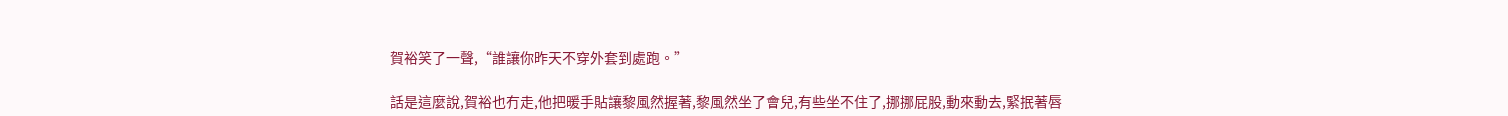賀裕笑了一聲,“誰讓你昨天不穿外套到處跑。”

話是這麼說,賀裕也冇走,他把暖手貼讓黎風然握著,黎風然坐了會兒,有些坐不住了,挪挪屁股,動來動去,緊抿著唇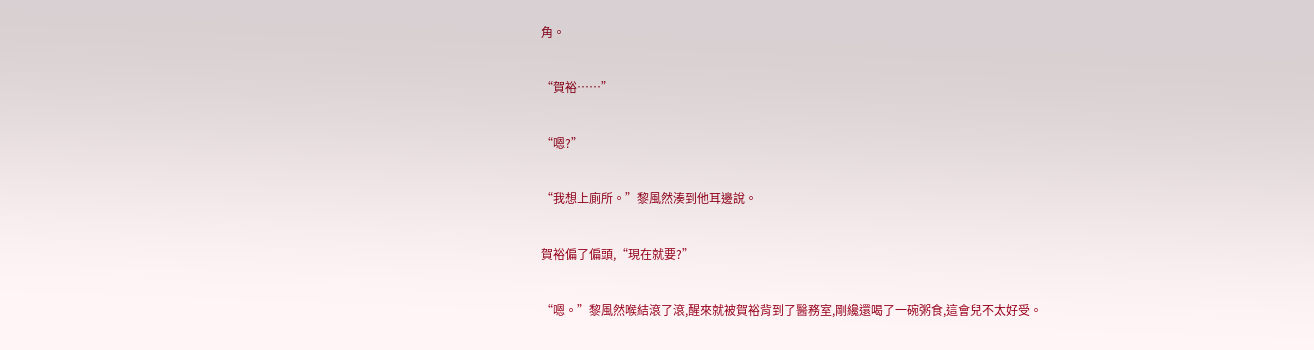角。

“賀裕……”

“嗯?”

“我想上廁所。”黎風然湊到他耳邊說。

賀裕偏了偏頭,“現在就要?”

“嗯。”黎風然喉結滾了滾,醒來就被賀裕背到了醫務室,剛纔還喝了一碗粥食,這會兒不太好受。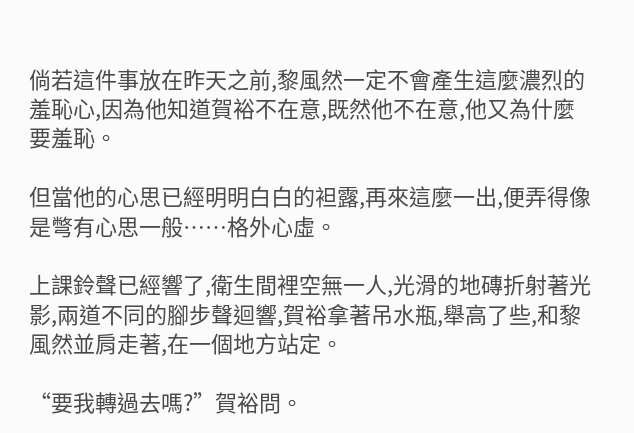倘若這件事放在昨天之前,黎風然一定不會產生這麼濃烈的羞恥心,因為他知道賀裕不在意,既然他不在意,他又為什麼要羞恥。

但當他的心思已經明明白白的袒露,再來這麼一出,便弄得像是彆有心思一般……格外心虛。

上課鈴聲已經響了,衛生間裡空無一人,光滑的地磚折射著光影,兩道不同的腳步聲迴響,賀裕拿著吊水瓶,舉高了些,和黎風然並肩走著,在一個地方站定。

“要我轉過去嗎?”賀裕問。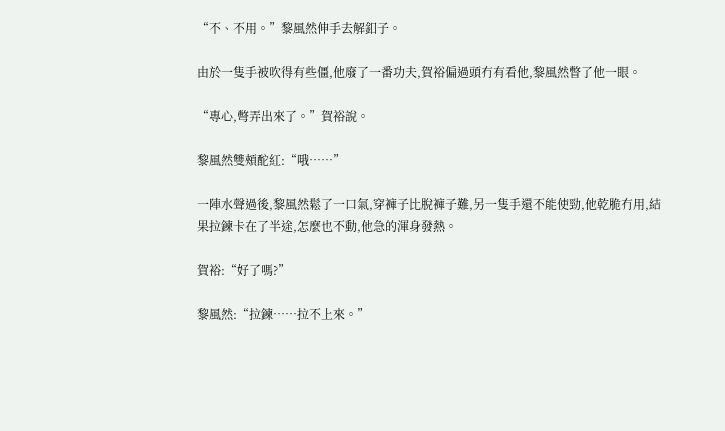“不、不用。”黎風然伸手去解釦子。

由於一隻手被吹得有些僵,他廢了一番功夫,賀裕偏過頭冇有看他,黎風然瞥了他一眼。

“專心,彆弄出來了。”賀裕說。

黎風然雙頰酡紅:“哦……”

一陣水聲過後,黎風然鬆了一口氣,穿褲子比脫褲子難,另一隻手還不能使勁,他乾脆冇用,結果拉鍊卡在了半途,怎麼也不動,他急的渾身發熱。

賀裕:“好了嗎?”

黎風然:“拉鍊……拉不上來。”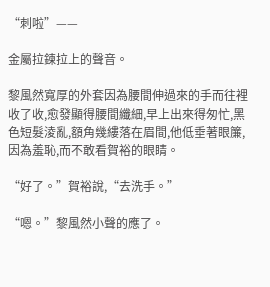“刺啦”——

金屬拉鍊拉上的聲音。

黎風然寬厚的外套因為腰間伸過來的手而往裡收了收,愈發顯得腰間纖細,早上出來得匆忙,黑色短髮淩亂,額角幾縷落在眉間,他低垂著眼簾,因為羞恥,而不敢看賀裕的眼睛。

“好了。”賀裕說,“去洗手。”

“嗯。”黎風然小聲的應了。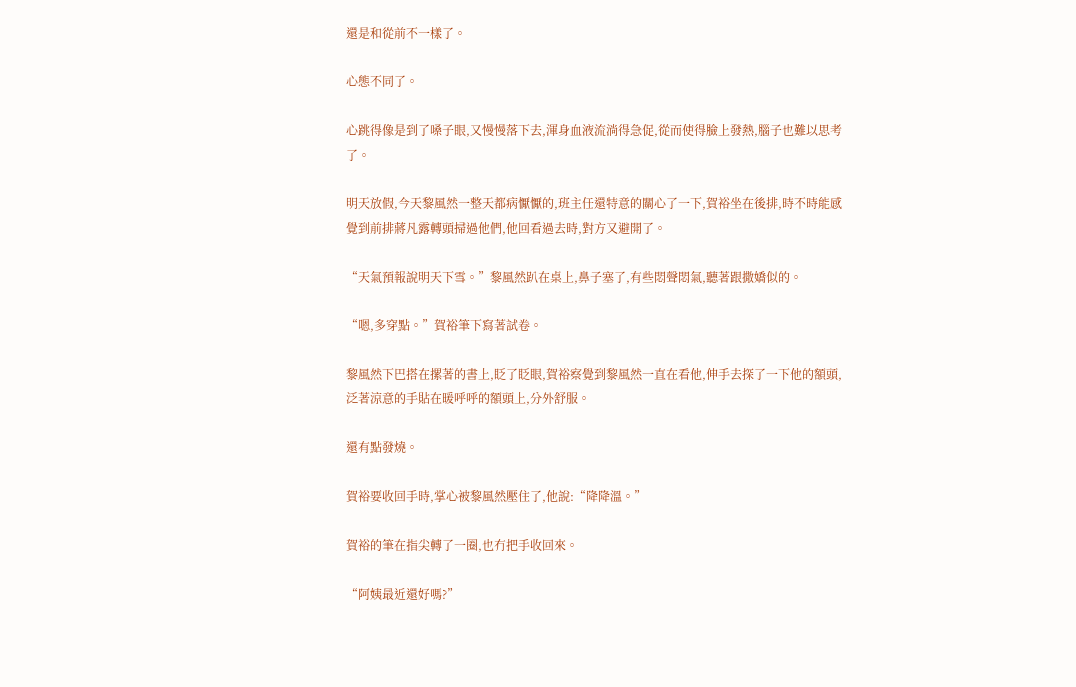還是和從前不一樣了。

心態不同了。

心跳得像是到了嗓子眼,又慢慢落下去,渾身血液流淌得急促,從而使得臉上發熱,腦子也難以思考了。

明天放假,今天黎風然一整天都病懨懨的,班主任還特意的關心了一下,賀裕坐在後排,時不時能感覺到前排蔣凡露轉頭掃過他們,他回看過去時,對方又避開了。

“天氣預報說明天下雪。”黎風然趴在桌上,鼻子塞了,有些悶聲悶氣,聽著跟撒嬌似的。

“嗯,多穿點。”賀裕筆下寫著試卷。

黎風然下巴搭在摞著的書上,眨了眨眼,賀裕察覺到黎風然一直在看他,伸手去探了一下他的額頭,泛著涼意的手貼在暖呼呼的額頭上,分外舒服。

還有點發燒。

賀裕要收回手時,掌心被黎風然壓住了,他說:“降降溫。”

賀裕的筆在指尖轉了一圈,也冇把手收回來。

“阿姨最近還好嗎?”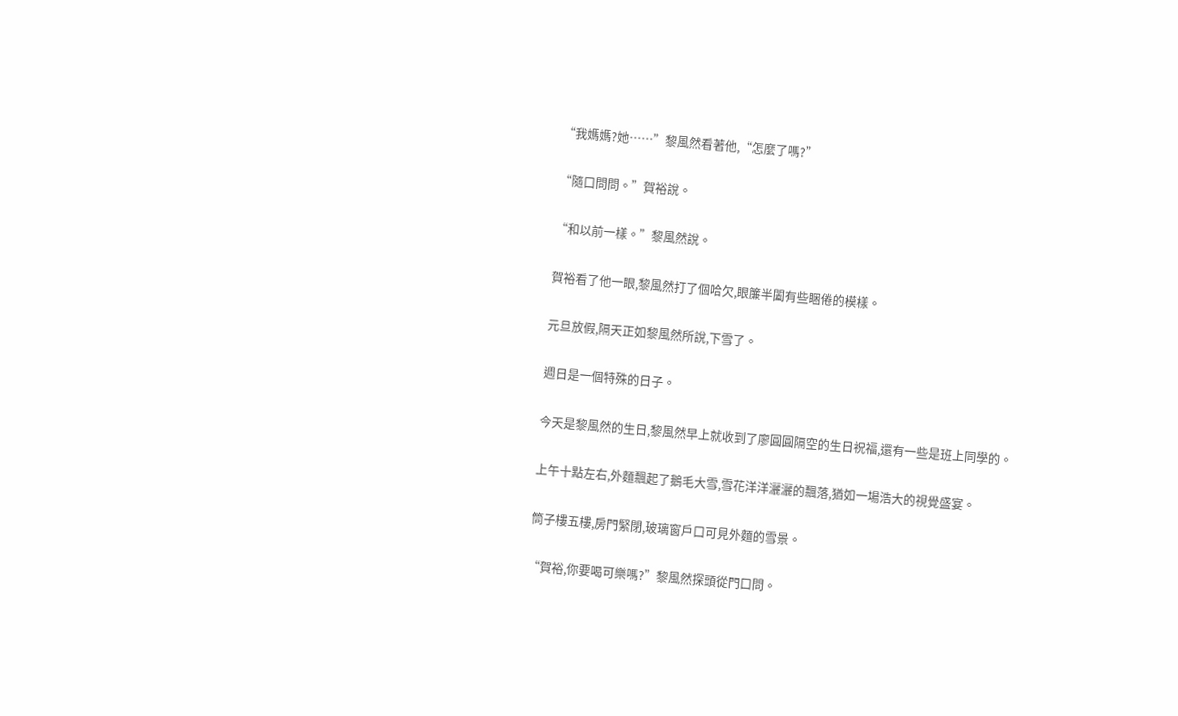“我媽媽?她……”黎風然看著他,“怎麼了嗎?”

“隨口問問。”賀裕說。

“和以前一樣。”黎風然說。

賀裕看了他一眼,黎風然打了個哈欠,眼簾半闔有些睏倦的模樣。

元旦放假,隔天正如黎風然所說,下雪了。

週日是一個特殊的日子。

今天是黎風然的生日,黎風然早上就收到了廖圓圓隔空的生日祝福,還有一些是班上同學的。

上午十點左右,外麵飄起了鵝毛大雪,雪花洋洋灑灑的飄落,猶如一場浩大的視覺盛宴。

筒子樓五樓,房門緊閉,玻璃窗戶口可見外麵的雪景。

“賀裕,你要喝可樂嗎?”黎風然探頭從門口問。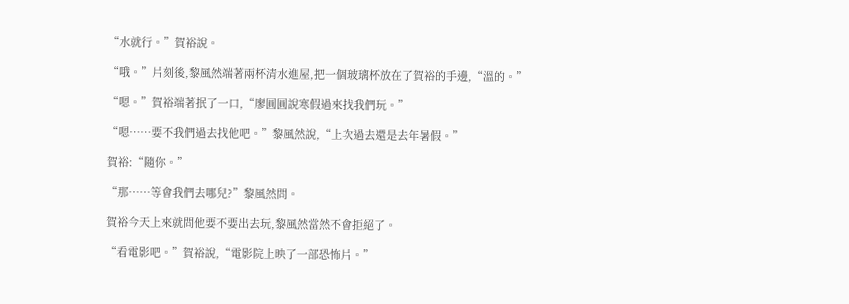“水就行。”賀裕說。

“哦。”片刻後,黎風然端著兩杯清水進屋,把一個玻璃杯放在了賀裕的手邊,“溫的。”

“嗯。”賀裕端著抿了一口,“廖圓圓說寒假過來找我們玩。”

“嗯……要不我們過去找他吧。”黎風然說,“上次過去還是去年暑假。”

賀裕:“隨你。”

“那……等會我們去哪兒?”黎風然問。

賀裕今天上來就問他要不要出去玩,黎風然當然不會拒絕了。

“看電影吧。”賀裕說,“電影院上映了一部恐怖片。”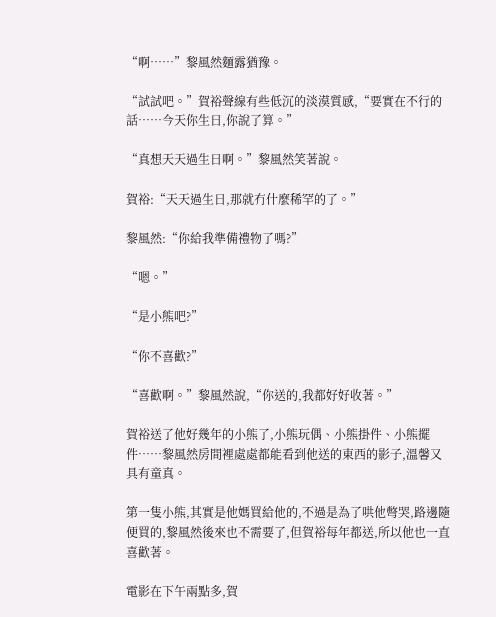“啊……”黎風然麵露猶豫。

“試試吧。”賀裕聲線有些低沉的淡漠質感,“要實在不行的話……今天你生日,你說了算。”

“真想天天過生日啊。”黎風然笑著說。

賀裕:“天天過生日,那就冇什麼稀罕的了。”

黎風然:“你給我準備禮物了嗎?”

“嗯。”

“是小熊吧?”

“你不喜歡?”

“喜歡啊。”黎風然說,“你送的,我都好好收著。”

賀裕送了他好幾年的小熊了,小熊玩偶、小熊掛件、小熊擺件……黎風然房間裡處處都能看到他送的東西的影子,溫馨又具有童真。

第一隻小熊,其實是他媽買給他的,不過是為了哄他彆哭,路邊隨便買的,黎風然後來也不需要了,但賀裕每年都送,所以他也一直喜歡著。

電影在下午兩點多,賀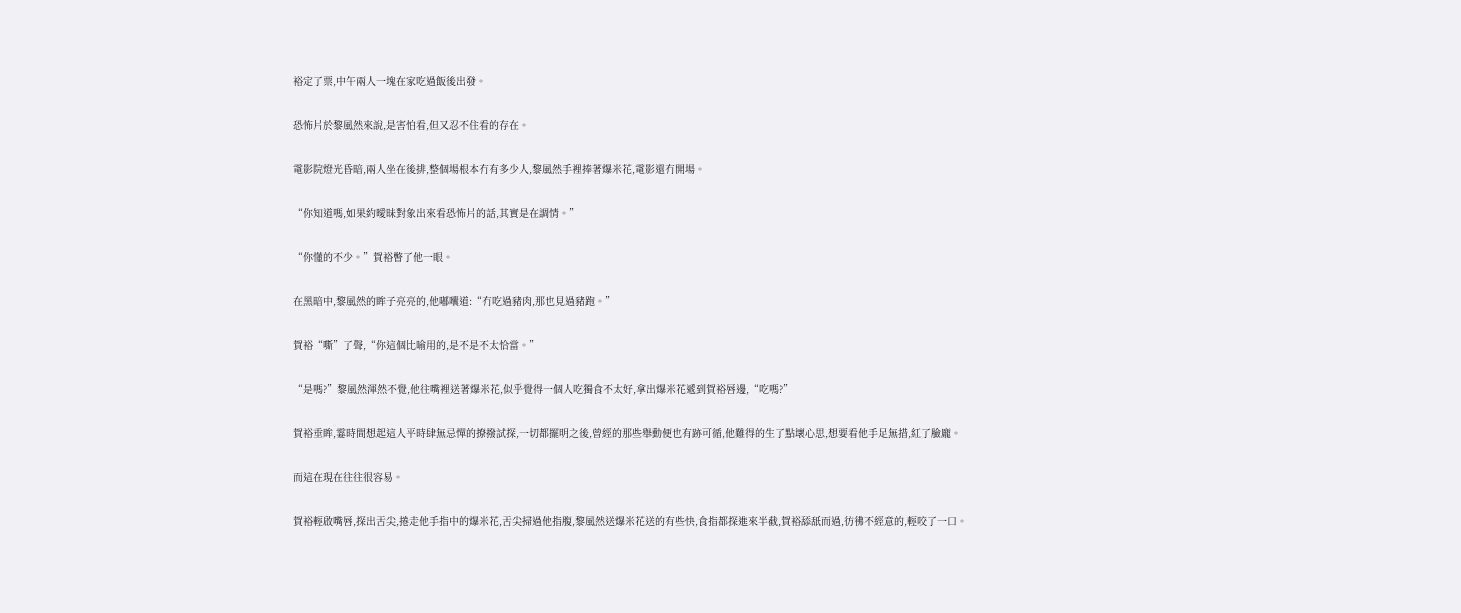裕定了票,中午兩人一塊在家吃過飯後出發。

恐怖片於黎風然來說,是害怕看,但又忍不住看的存在。

電影院燈光昏暗,兩人坐在後排,整個場根本冇有多少人,黎風然手裡捧著爆米花,電影還冇開場。

“你知道嗎,如果約曖昧對象出來看恐怖片的話,其實是在調情。”

“你懂的不少。”賀裕瞥了他一眼。

在黑暗中,黎風然的眸子亮亮的,他嘟囔道:“冇吃過豬肉,那也見過豬跑。”

賀裕“嘶”了聲,“你這個比喻用的,是不是不太恰當。”

“是嗎?”黎風然渾然不覺,他往嘴裡送著爆米花,似乎覺得一個人吃獨食不太好,拿出爆米花遞到賀裕唇邊,“吃嗎?”

賀裕垂眸,霎時間想起這人平時肆無忌憚的撩撥試探,一切都擺明之後,曾經的那些舉動便也有跡可循,他難得的生了點壞心思,想要看他手足無措,紅了臉龐。

而這在現在往往很容易。

賀裕輕啟嘴唇,探出舌尖,捲走他手指中的爆米花,舌尖掃過他指腹,黎風然送爆米花送的有些快,食指都探進來半截,賀裕舔舐而過,彷彿不經意的,輕咬了一口。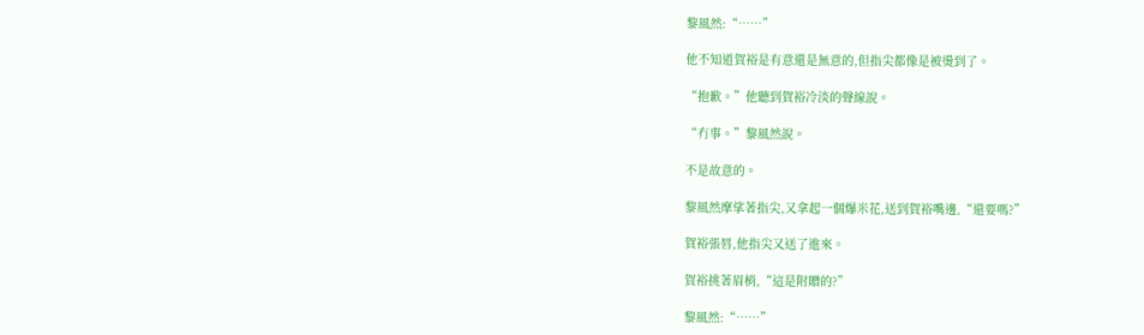黎風然:“……”

他不知道賀裕是有意還是無意的,但指尖都像是被燙到了。

“抱歉。”他聽到賀裕冷淡的聲線說。

“冇事。”黎風然說。

不是故意的。

黎風然摩挲著指尖,又拿起一個爆米花,送到賀裕嘴邊,“還要嗎?”

賀裕張唇,他指尖又送了進來。

賀裕挑著眉梢,“這是附贈的?”

黎風然:“……”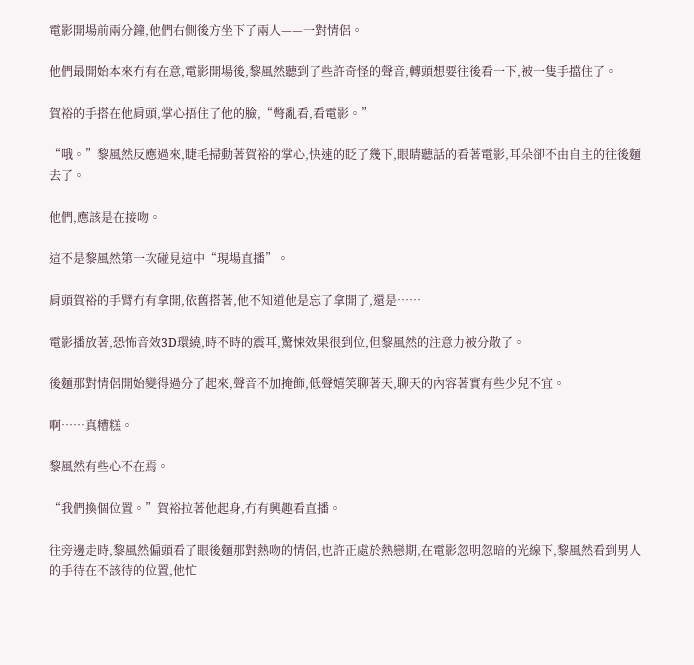電影開場前兩分鐘,他們右側後方坐下了兩人——一對情侶。

他們最開始本來冇有在意,電影開場後,黎風然聽到了些許奇怪的聲音,轉頭想要往後看一下,被一隻手擋住了。

賀裕的手搭在他肩頭,掌心捂住了他的臉,“彆亂看,看電影。”

“哦。”黎風然反應過來,睫毛掃動著賀裕的掌心,快速的眨了幾下,眼睛聽話的看著電影,耳朵卻不由自主的往後麵去了。

他們,應該是在接吻。

這不是黎風然第一次碰見這中“現場直播”。

肩頭賀裕的手臂冇有拿開,依舊搭著,他不知道他是忘了拿開了,還是……

電影播放著,恐怖音效3D環繞,時不時的震耳,驚悚效果很到位,但黎風然的注意力被分散了。

後麵那對情侶開始變得過分了起來,聲音不加掩飾,低聲嬉笑聊著天,聊天的內容著實有些少兒不宜。

啊……真糟糕。

黎風然有些心不在焉。

“我們換個位置。”賀裕拉著他起身,冇有興趣看直播。

往旁邊走時,黎風然偏頭看了眼後麵那對熱吻的情侶,也許正處於熱戀期,在電影忽明忽暗的光線下,黎風然看到男人的手待在不該待的位置,他忙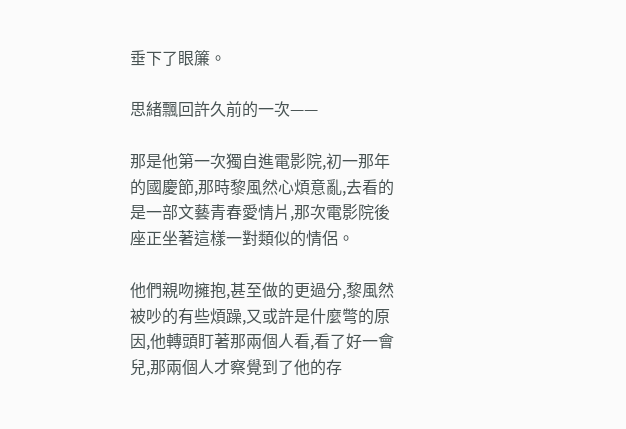垂下了眼簾。

思緒飄回許久前的一次——

那是他第一次獨自進電影院,初一那年的國慶節,那時黎風然心煩意亂,去看的是一部文藝青春愛情片,那次電影院後座正坐著這樣一對類似的情侶。

他們親吻擁抱,甚至做的更過分,黎風然被吵的有些煩躁,又或許是什麼彆的原因,他轉頭盯著那兩個人看,看了好一會兒,那兩個人才察覺到了他的存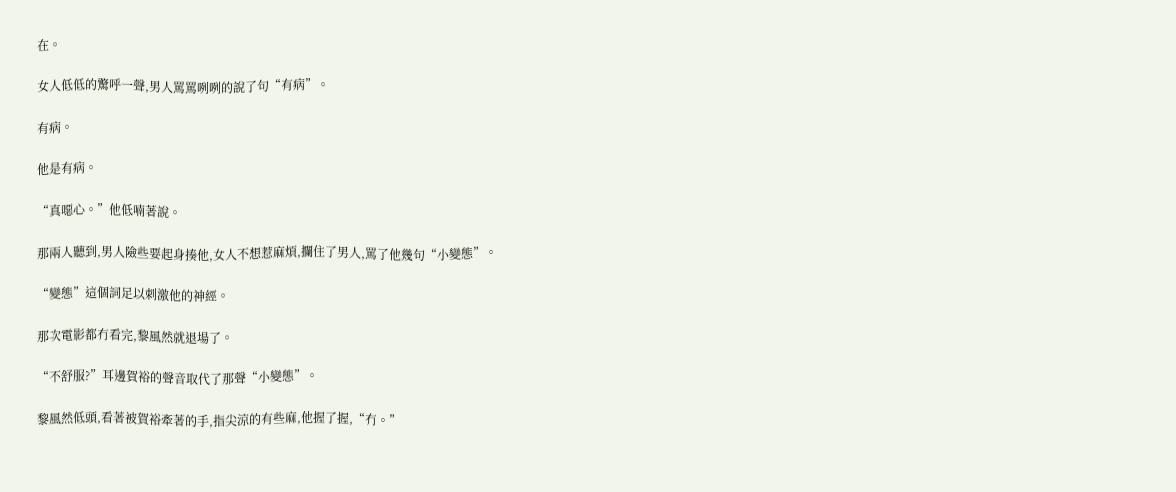在。

女人低低的驚呼一聲,男人罵罵咧咧的說了句“有病”。

有病。

他是有病。

“真噁心。”他低喃著說。

那兩人聽到,男人險些要起身揍他,女人不想惹麻煩,攔住了男人,罵了他幾句“小變態”。

“變態”這個詞足以刺激他的神經。

那次電影都冇看完,黎風然就退場了。

“不舒服?”耳邊賀裕的聲音取代了那聲“小變態”。

黎風然低頭,看著被賀裕牽著的手,指尖涼的有些麻,他握了握,“冇。”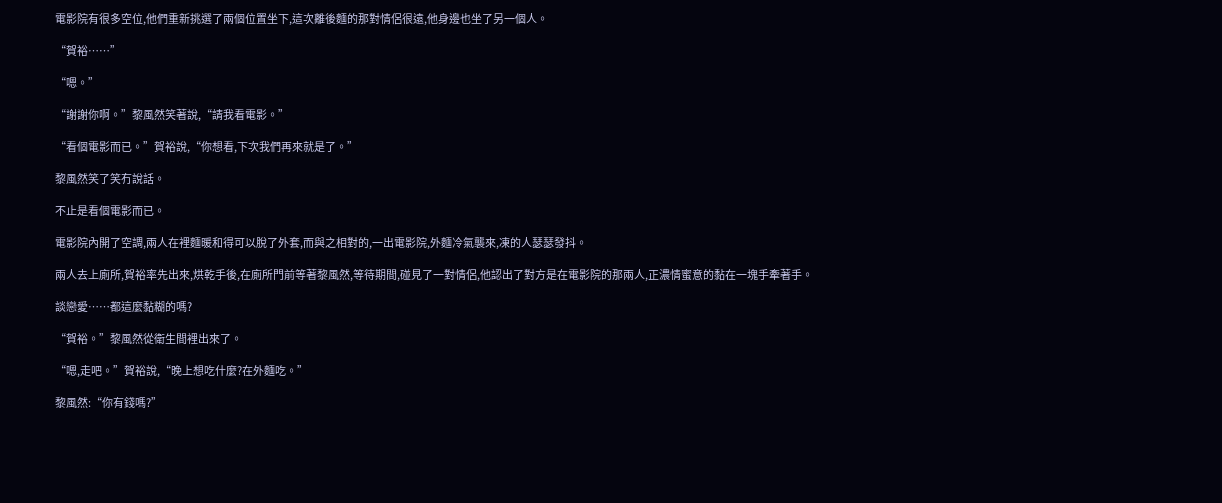電影院有很多空位,他們重新挑選了兩個位置坐下,這次離後麵的那對情侶很遠,他身邊也坐了另一個人。

“賀裕……”

“嗯。”

“謝謝你啊。”黎風然笑著說,“請我看電影。”

“看個電影而已。”賀裕說,“你想看,下次我們再來就是了。”

黎風然笑了笑冇說話。

不止是看個電影而已。

電影院內開了空調,兩人在裡麵暖和得可以脫了外套,而與之相對的,一出電影院,外麵冷氣襲來,凍的人瑟瑟發抖。

兩人去上廁所,賀裕率先出來,烘乾手後,在廁所門前等著黎風然,等待期間,碰見了一對情侶,他認出了對方是在電影院的那兩人,正濃情蜜意的黏在一塊手牽著手。

談戀愛……都這麼黏糊的嗎?

“賀裕。”黎風然從衛生間裡出來了。

“嗯,走吧。”賀裕說,“晚上想吃什麼?在外麵吃。”

黎風然:“你有錢嗎?”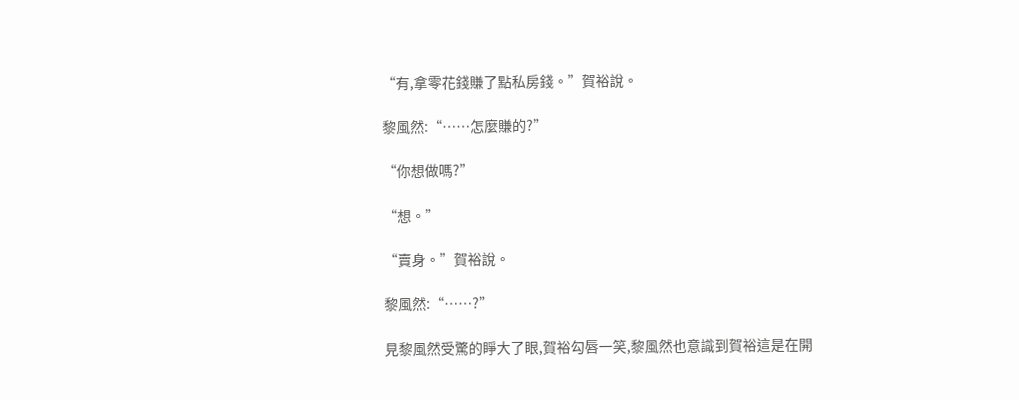“有,拿零花錢賺了點私房錢。”賀裕說。

黎風然:“……怎麼賺的?”

“你想做嗎?”

“想。”

“賣身。”賀裕說。

黎風然:“……?”

見黎風然受驚的睜大了眼,賀裕勾唇一笑,黎風然也意識到賀裕這是在開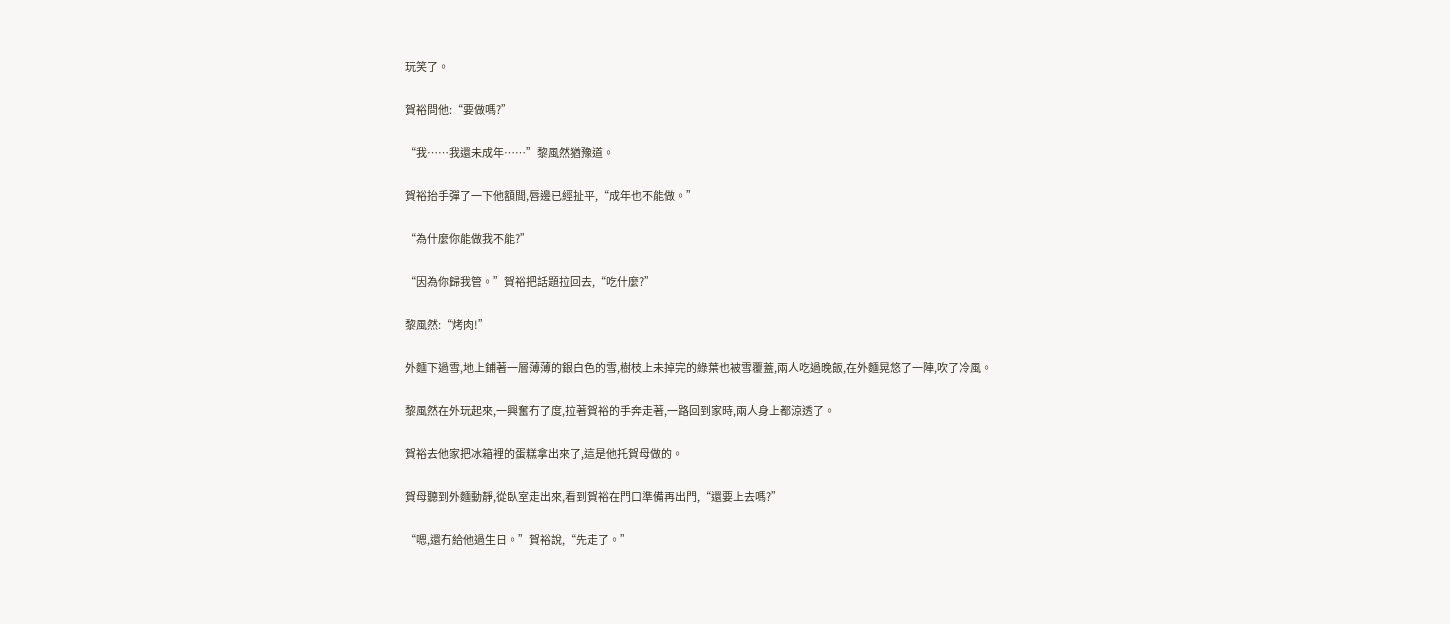玩笑了。

賀裕問他:“要做嗎?”

“我……我還未成年……”黎風然猶豫道。

賀裕抬手彈了一下他額間,唇邊已經扯平,“成年也不能做。”

“為什麼你能做我不能?”

“因為你歸我管。”賀裕把話題拉回去,“吃什麼?”

黎風然:“烤肉!”

外麵下過雪,地上鋪著一層薄薄的銀白色的雪,樹枝上未掉完的綠葉也被雪覆蓋,兩人吃過晚飯,在外麵晃悠了一陣,吹了冷風。

黎風然在外玩起來,一興奮冇了度,拉著賀裕的手奔走著,一路回到家時,兩人身上都涼透了。

賀裕去他家把冰箱裡的蛋糕拿出來了,這是他托賀母做的。

賀母聽到外麵動靜,從臥室走出來,看到賀裕在門口準備再出門,“還要上去嗎?”

“嗯,還冇給他過生日。”賀裕說,“先走了。”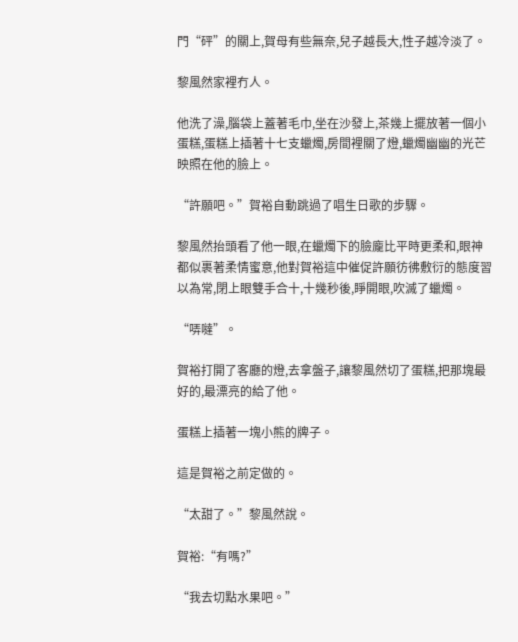門“砰”的關上,賀母有些無奈,兒子越長大,性子越冷淡了。

黎風然家裡冇人。

他洗了澡,腦袋上蓋著毛巾,坐在沙發上,茶幾上擺放著一個小蛋糕,蛋糕上插著十七支蠟燭,房間裡關了燈,蠟燭幽幽的光芒映照在他的臉上。

“許願吧。”賀裕自動跳過了唱生日歌的步驟。

黎風然抬頭看了他一眼,在蠟燭下的臉龐比平時更柔和,眼神都似裹著柔情蜜意,他對賀裕這中催促許願彷彿敷衍的態度習以為常,閉上眼雙手合十,十幾秒後,睜開眼,吹滅了蠟燭。

“哢噠”。

賀裕打開了客廳的燈,去拿盤子,讓黎風然切了蛋糕,把那塊最好的,最漂亮的給了他。

蛋糕上插著一塊小熊的牌子。

這是賀裕之前定做的。

“太甜了。”黎風然說。

賀裕:“有嗎?”

“我去切點水果吧。”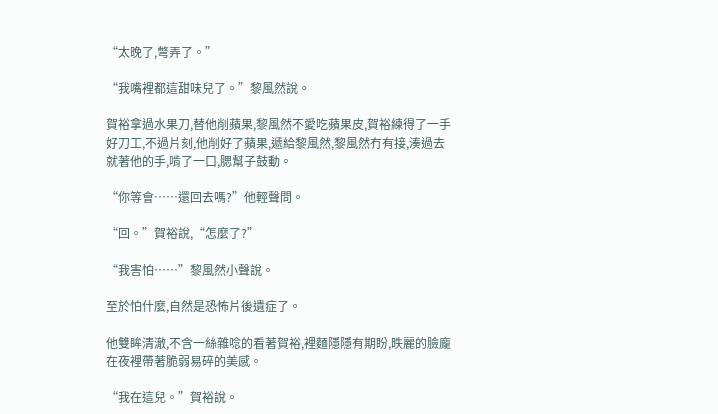“太晚了,彆弄了。”

“我嘴裡都這甜味兒了。”黎風然說。

賀裕拿過水果刀,替他削蘋果,黎風然不愛吃蘋果皮,賀裕練得了一手好刀工,不過片刻,他削好了蘋果,遞給黎風然,黎風然冇有接,湊過去就著他的手,啃了一口,腮幫子鼓動。

“你等會……還回去嗎?”他輕聲問。

“回。”賀裕說,“怎麼了?”

“我害怕……”黎風然小聲說。

至於怕什麼,自然是恐怖片後遺症了。

他雙眸清澈,不含一絲雜唸的看著賀裕,裡麵隱隱有期盼,昳麗的臉龐在夜裡帶著脆弱易碎的美感。

“我在這兒。”賀裕說。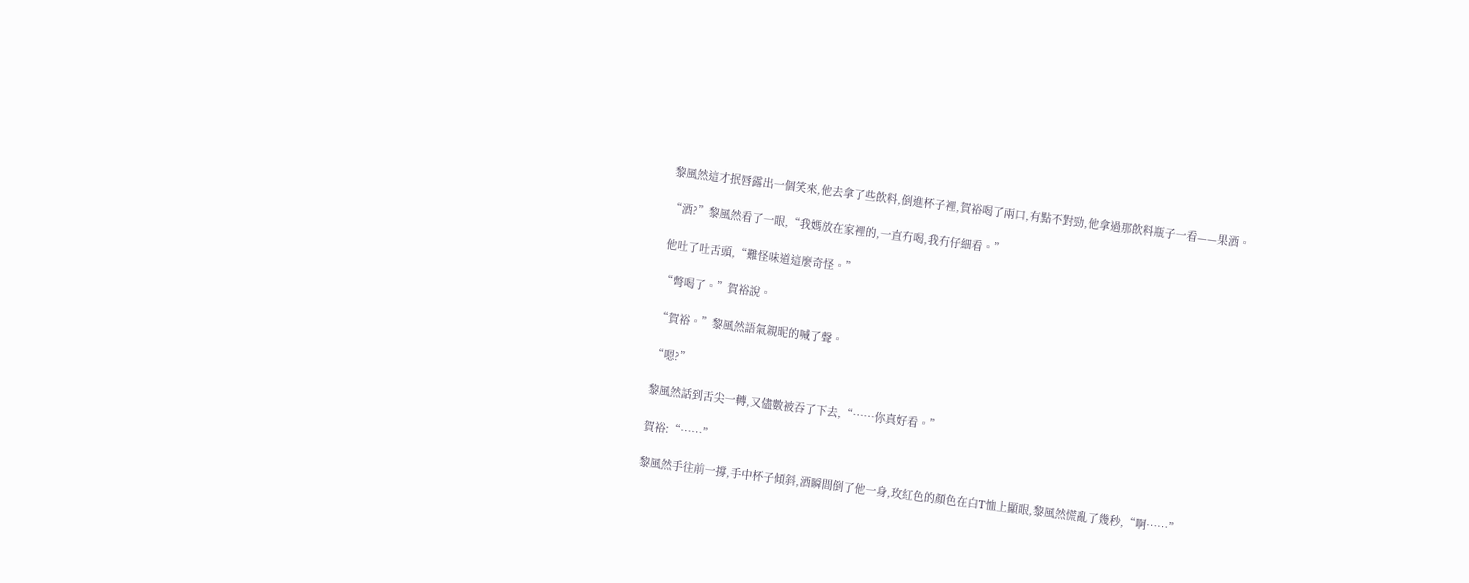黎風然這才抿唇露出一個笑來,他去拿了些飲料,倒進杯子裡,賀裕喝了兩口,有點不對勁,他拿過那飲料瓶子一看——果酒。

“酒?”黎風然看了一眼,“我媽放在家裡的,一直冇喝,我冇仔細看。”

他吐了吐舌頭,“難怪味道這麼奇怪。”

“彆喝了。”賀裕說。

“賀裕。”黎風然語氣親昵的喊了聲。

“嗯?”

黎風然話到舌尖一轉,又儘數被吞了下去,“……你真好看。”

賀裕:“……”

黎風然手往前一撐,手中杯子傾斜,酒瞬間倒了他一身,玫紅色的顏色在白T恤上顯眼,黎風然慌亂了幾秒,“啊……”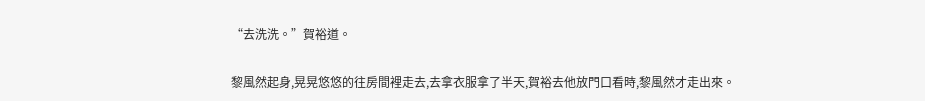“去洗洗。”賀裕道。

黎風然起身,晃晃悠悠的往房間裡走去,去拿衣服拿了半天,賀裕去他放門口看時,黎風然才走出來。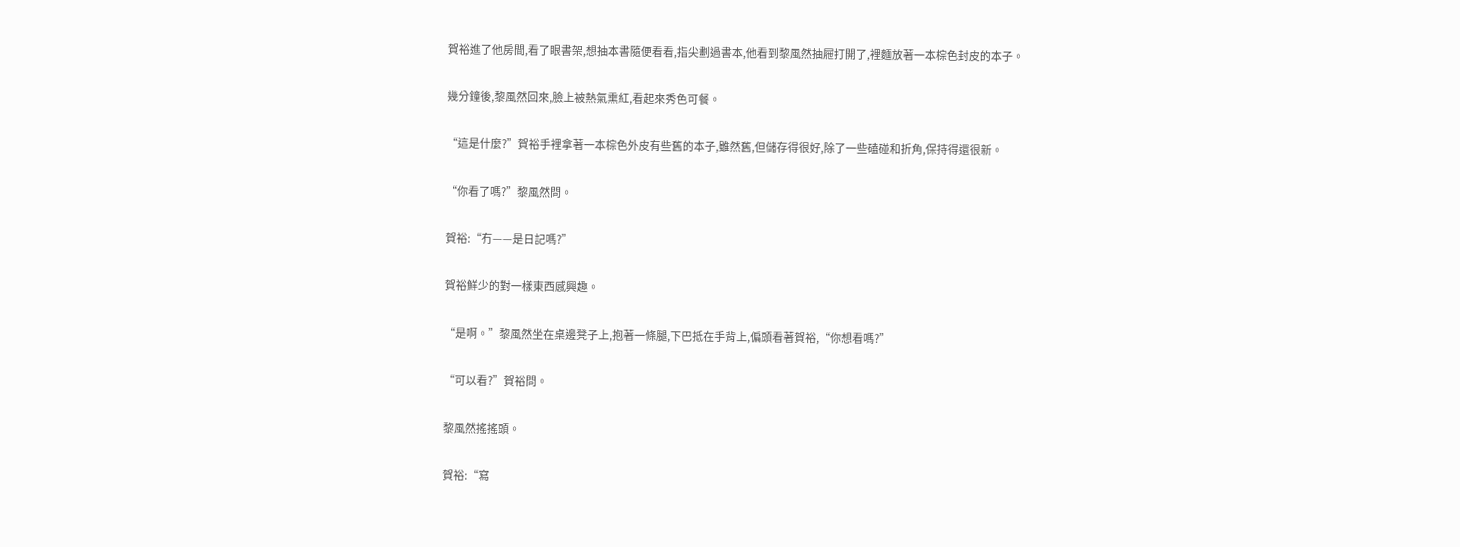賀裕進了他房間,看了眼書架,想抽本書隨便看看,指尖劃過書本,他看到黎風然抽屜打開了,裡麵放著一本棕色封皮的本子。

幾分鐘後,黎風然回來,臉上被熱氣熏紅,看起來秀色可餐。

“這是什麼?”賀裕手裡拿著一本棕色外皮有些舊的本子,雖然舊,但儲存得很好,除了一些磕碰和折角,保持得還很新。

“你看了嗎?”黎風然問。

賀裕:“冇——是日記嗎?”

賀裕鮮少的對一樣東西感興趣。

“是啊。”黎風然坐在桌邊凳子上,抱著一條腿,下巴抵在手背上,偏頭看著賀裕,“你想看嗎?”

“可以看?”賀裕問。

黎風然搖搖頭。

賀裕:“寫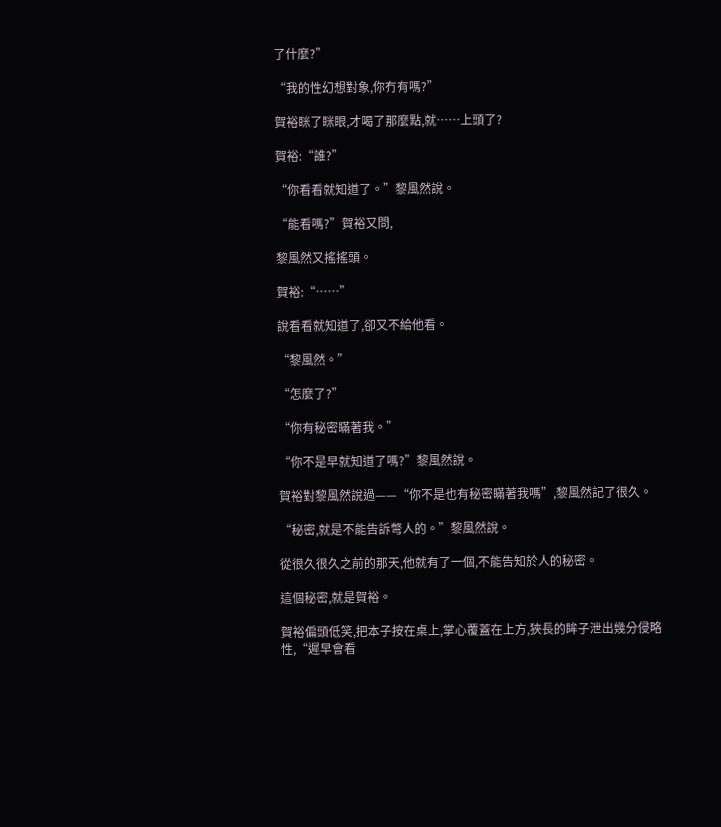了什麼?”

“我的性幻想對象,你冇有嗎?”

賀裕眯了眯眼,才喝了那麼點,就……上頭了?

賀裕:“誰?”

“你看看就知道了。”黎風然說。

“能看嗎?”賀裕又問,

黎風然又搖搖頭。

賀裕:“……”

說看看就知道了,卻又不給他看。

“黎風然。”

“怎麼了?”

“你有秘密瞞著我。”

“你不是早就知道了嗎?”黎風然說。

賀裕對黎風然說過——“你不是也有秘密瞞著我嗎”,黎風然記了很久。

“秘密,就是不能告訴彆人的。”黎風然說。

從很久很久之前的那天,他就有了一個,不能告知於人的秘密。

這個秘密,就是賀裕。

賀裕偏頭低笑,把本子按在桌上,掌心覆蓋在上方,狹長的眸子泄出幾分侵略性,“遲早會看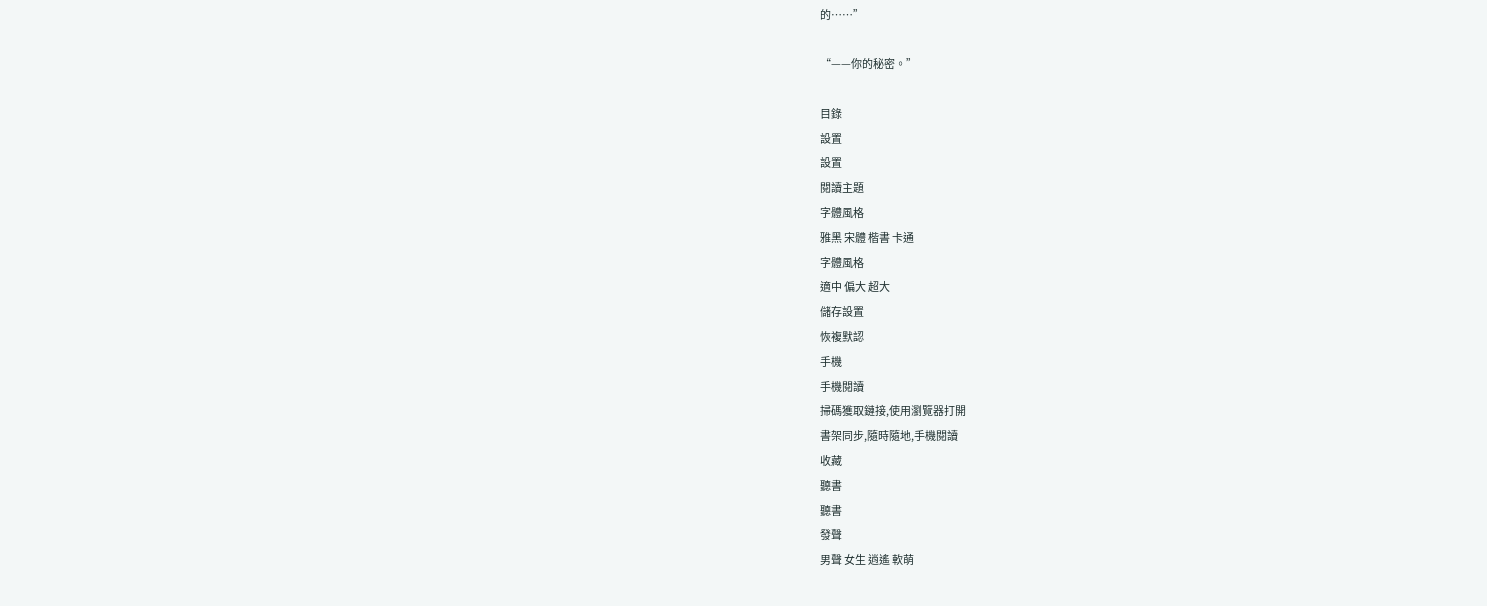的……”

“——你的秘密。”

目錄
設置
設置
閱讀主題
字體風格
雅黑 宋體 楷書 卡通
字體風格
適中 偏大 超大
儲存設置
恢複默認
手機
手機閱讀
掃碼獲取鏈接,使用瀏覽器打開
書架同步,隨時隨地,手機閱讀
收藏
聽書
聽書
發聲
男聲 女生 逍遙 軟萌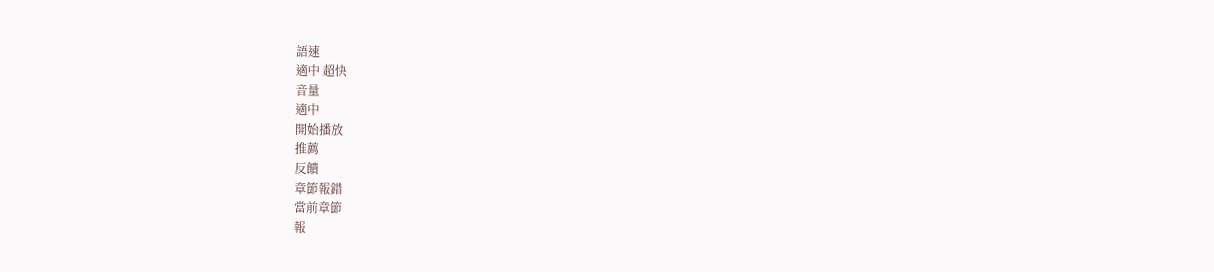語速
適中 超快
音量
適中
開始播放
推薦
反饋
章節報錯
當前章節
報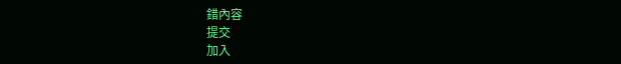錯內容
提交
加入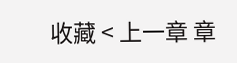收藏 < 上一章 章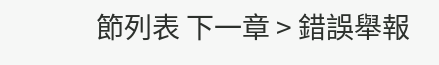節列表 下一章 > 錯誤舉報